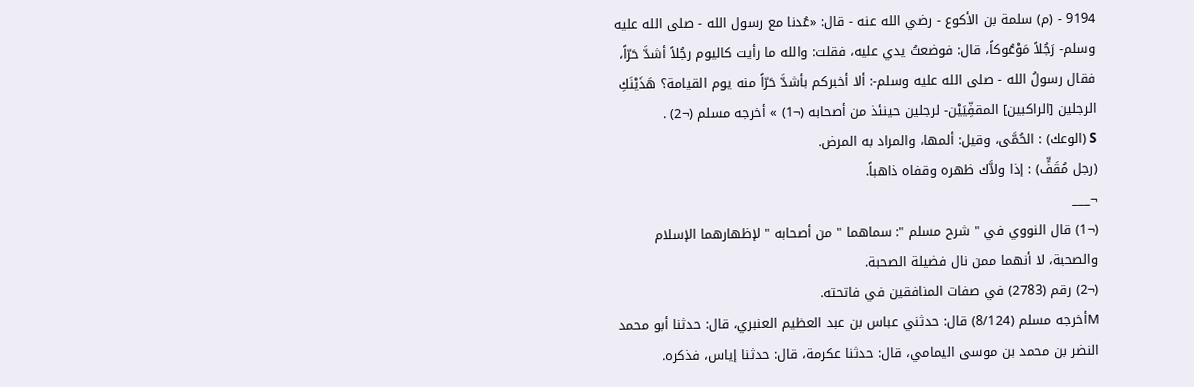9194 - (م) سلمة بن الأكوع - رضي الله عنه - قال: «عُدنا مع رسول الله - صلى الله عليه وسلم- رَجُلاً مَوْعُوكاً، قال: فوضعتُ يدي عليه، فقلت: والله ما رأيت كاليوم رجُلاً أشدَّ حَرّاً، فقال رسولُ الله - صلى الله عليه وسلم-: ألا أخبركم بأشدَّ حَرّاً منه يوم القيامة؟ هَذَيْنَكِ الرجلين [الراكبين] المقفِّيَيْن- لرجلين حينئذ من أصحابه (¬1) » أخرجه مسلم (¬2) .
S (الوعك) : الحُمَّى، وقيل: ألمها، والمراد به المرض.
(رجل مُقَفٍّ) : إذا ولاَّك ظهره وقفاه ذاهباً.
¬___
(¬1) قال النووي في " شرح مسلم ": سماهما " من أصحابه " لإظهارهما الإسلام والصحبة، لا أنهما ممن نال فضيلة الصحبة.
(¬2) رقم (2783) في صفات المنافقين في فاتحته.
Mأخرجه مسلم (8/124) قال: حدثني عباس بن عبد العظيم العنبري، قال: حدثنا أبو محمد النضر بن محمد بن موسى اليمامي، قال: حدثنا عكرمة، قال: حدثنا إياس، فذكره.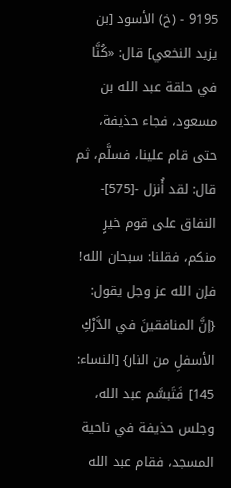9195 - (خ) الأسود [بن يزيد النخعي] قال: «كُنَّا في حلقة عبد الله بن مسعود، فجاء حذيفة، حتى قام علينا، فسلَّم، ثم قال: لقد أُنزل -[575]- النفاق على قوم خيرٍ منكم، فقلنا: سبحان الله! فإن الله عز وجل يقول: {إنَّ المنافقينَ في الدَّرْكِ الأسفلِ من النار} [النساء: 145] فَتَبسَّم عبد الله، وجلس حذيفة في ناحية المسجد، فقام عبد الله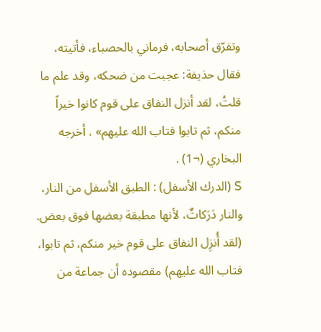وتفرّق أصحابه، فرماني بالحصباء، فأتيته، فقال حذيفة: عجبت من ضحكه، وقد علم ما قلتُ، لقد أنزل النفاق على قوم كانوا خيراً منكم، ثم تابوا فتاب الله عليهم» . أخرجه البخاري (¬1) .
S (الدرك الأسفل) : الطبق الأسفل من النار، والنار دَرَكاتٌ، لأنها مطبقة بعضها فوق بعض.
(لقد أُنزِل النفاق على قوم خير منكم، ثم تابوا، فتاب الله عليهم) مقصوده أن جماعة من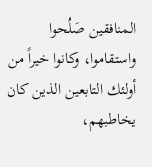المنافقين صَلُحوا واستقاموا، وكانوا خيراً من أولئك التابعين الذين كان يخاطبهم،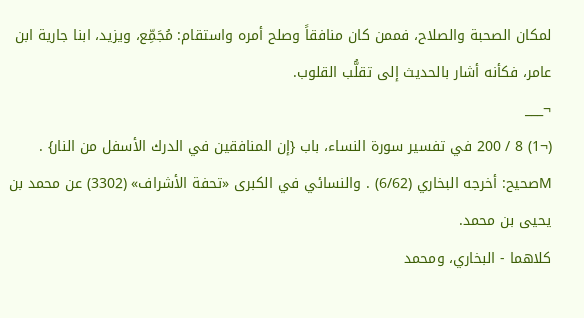لمكان الصحبة والصلاح، فممن كان منافقاً وصلح أمره واستقام: مُجَمِّع، ويزيد، ابنا جارية ابن عامر، فكأنه أشار بالحديث إلى تقلُّب القلوب.
¬___
(¬1) 8 / 200 في تفسير سورة النساء، باب {إن المنافقين في الدرك الأسفل من النار} .
Mصحيح: أخرجه البخاري (6/62) . والنسائي في الكبرى «تحفة الأشراف» (3302) عن محمد بن يحيى بن محمد.
كلاهما - البخاري، ومحمد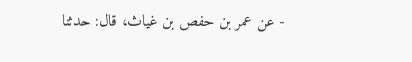- عن عمر بن حفص بن غياث، قال: حدثنا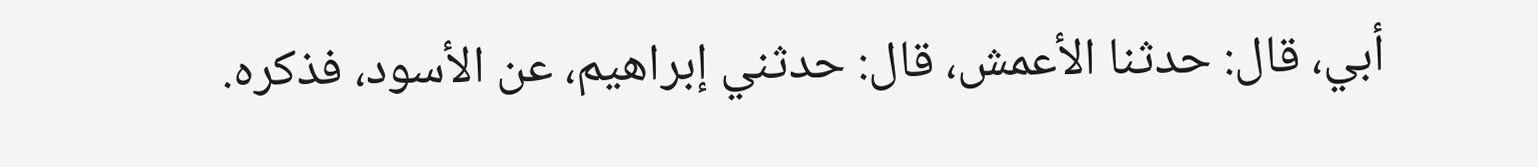أبي، قال: حدثنا الأعمش، قال: حدثني إبراهيم، عن الأسود، فذكره.